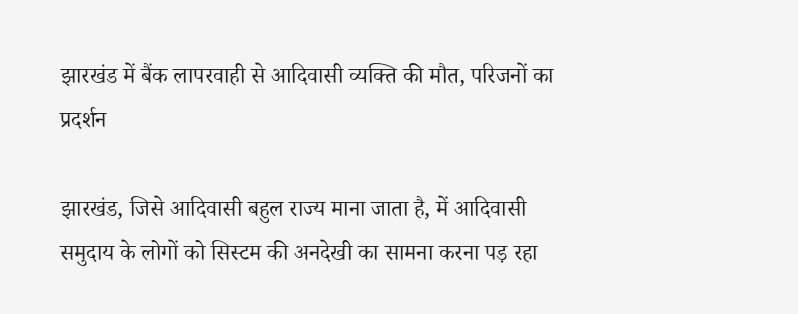झारखंड में बैंक लापरवाही से आदिवासी व्यक्ति की मौत, परिजनों का प्रदर्शन

झारखंड, जिसे आदिवासी बहुल राज्य माना जाता है, में आदिवासी समुदाय के लोगों को सिस्टम की अनदेखी का सामना करना पड़ रहा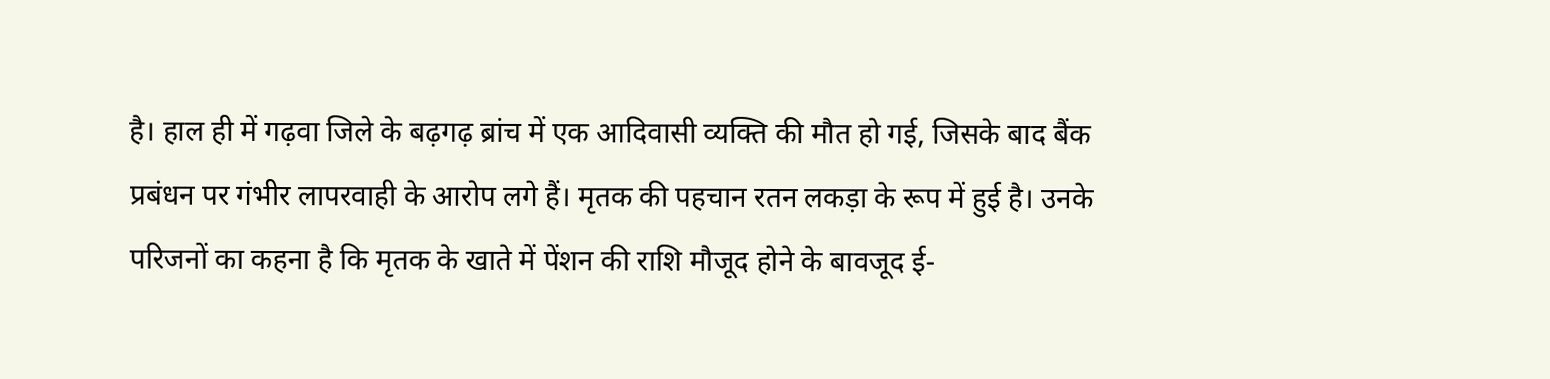है। हाल ही में गढ़वा जिले के बढ़गढ़ ब्रांच में एक आदिवासी व्यक्ति की मौत हो गई, जिसके बाद बैंक प्रबंधन पर गंभीर लापरवाही के आरोप लगे हैं। मृतक की पहचान रतन लकड़ा के रूप में हुई है। उनके परिजनों का कहना है कि मृतक के खाते में पेंशन की राशि मौजूद होने के बावजूद ई-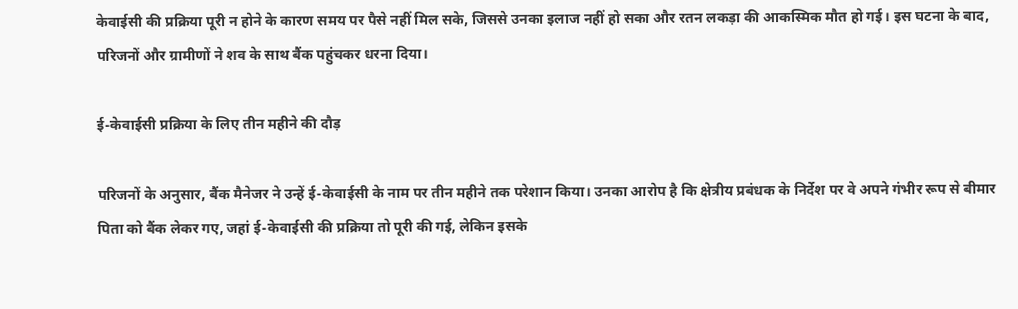केवाईसी की प्रक्रिया पूरी न होने के कारण समय पर पैसे नहीं मिल सके, जिससे उनका इलाज नहीं हो सका और रतन लकड़ा की आकस्मिक मौत हो गई। इस घटना के बाद, परिजनों और ग्रामीणों ने शव के साथ बैंक पहुंचकर धरना दिया।

ई-केवाईसी प्रक्रिया के लिए तीन महीने की दौड़

परिजनों के अनुसार, बैंक मैनेजर ने उन्हें ई-केवाईसी के नाम पर तीन महीने तक परेशान किया। उनका आरोप है कि क्षेत्रीय प्रबंधक के निर्देश पर वे अपने गंभीर रूप से बीमार पिता को बैंक लेकर गए, जहां ई-केवाईसी की प्रक्रिया तो पूरी की गई, लेकिन इसके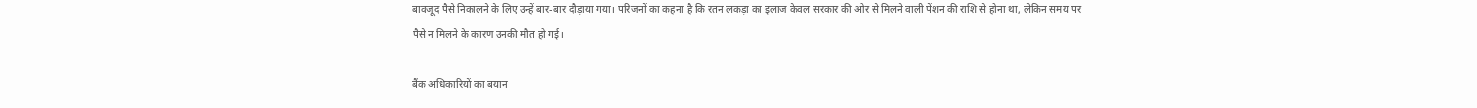बावजूद पैसे निकालने के लिए उन्हें बार-बार दौड़ाया गया। परिजनों का कहना है कि रतन लकड़ा का इलाज केवल सरकार की ओर से मिलने वाली पेंशन की राशि से होना था, लेकिन समय पर पैसे न मिलने के कारण उनकी मौत हो गई।

बैंक अधिकारियों का बयान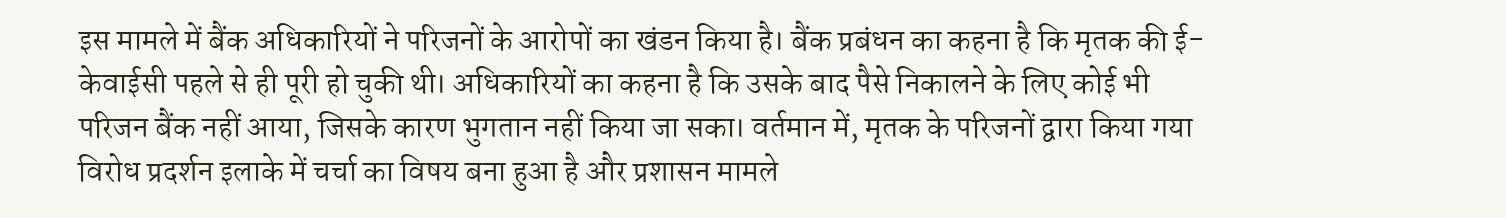इस मामले में बैंक अधिकारियों ने परिजनों के आरोपों का खंडन किया है। बैंक प्रबंधन का कहना है कि मृतक की ई-केवाईसी पहले से ही पूरी हो चुकी थी। अधिकारियों का कहना है कि उसके बाद पैसे निकालने के लिए कोई भी परिजन बैंक नहीं आया, जिसके कारण भुगतान नहीं किया जा सका। वर्तमान में, मृतक के परिजनों द्वारा किया गया विरोध प्रदर्शन इलाके में चर्चा का विषय बना हुआ है और प्रशासन मामले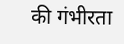की गंभीरता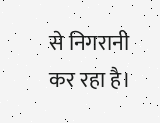से निगरानी कर रहा है।